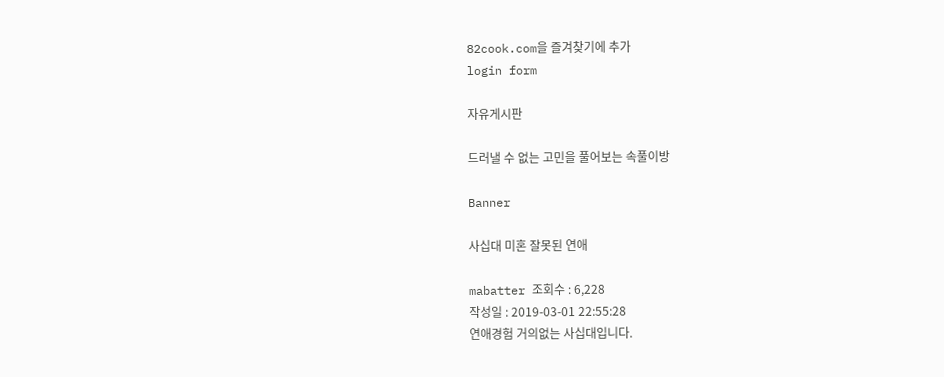82cook.com을 즐겨찾기에 추가
login form

자유게시판

드러낼 수 없는 고민을 풀어보는 속풀이방

Banner

사십대 미혼 잘못된 연애

mabatter 조회수 : 6,228
작성일 : 2019-03-01 22:55:28
연애경험 거의없는 사십대입니다.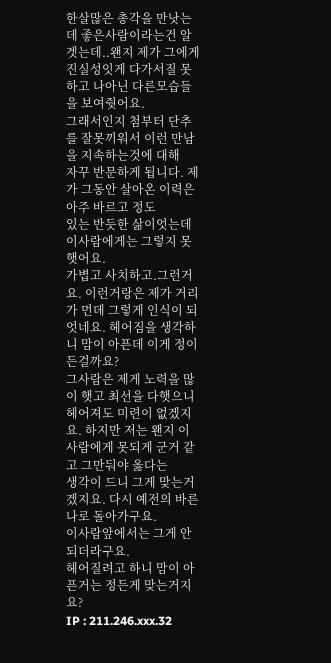한살많은 총각을 만낫는데 좋은사람이라는건 알겟는데..왠지 제가 그에게
진실성잇게 다가서질 못하고 나아닌 다른모습들을 보여줫어요.
그래서인지 첨부터 단추를 잘못끼워서 이런 만남을 지속하는것에 대해
자꾸 반문하게 됩니다. 제가 그동안 살아온 이력은 아주 바르고 정도
있는 반듯한 삶이엇는데 이사람에게는 그렇지 못햇어요.
가볍고 사치하고.그런거요. 이런거랑은 제가 거리가 먼데 그렇게 인식이 되엇네요. 헤어짐을 생각하니 맘이 아픈데 이게 정이든걸까요?
그사람은 제게 노력을 많이 햇고 최선을 다햇으니 헤어져도 미련이 없겠지요. 하지만 저는 왠지 이사람에게 못되게 군거 같고 그만둬야 옳다는
생각이 드니 그게 맞는거겠지요. 다시 예전의 바른 나로 돌아가구요.
이사람앞에서는 그게 안되더라구요.
헤어질려고 하니 맘이 아픈거는 정든게 맞는거지요?
IP : 211.246.xxx.32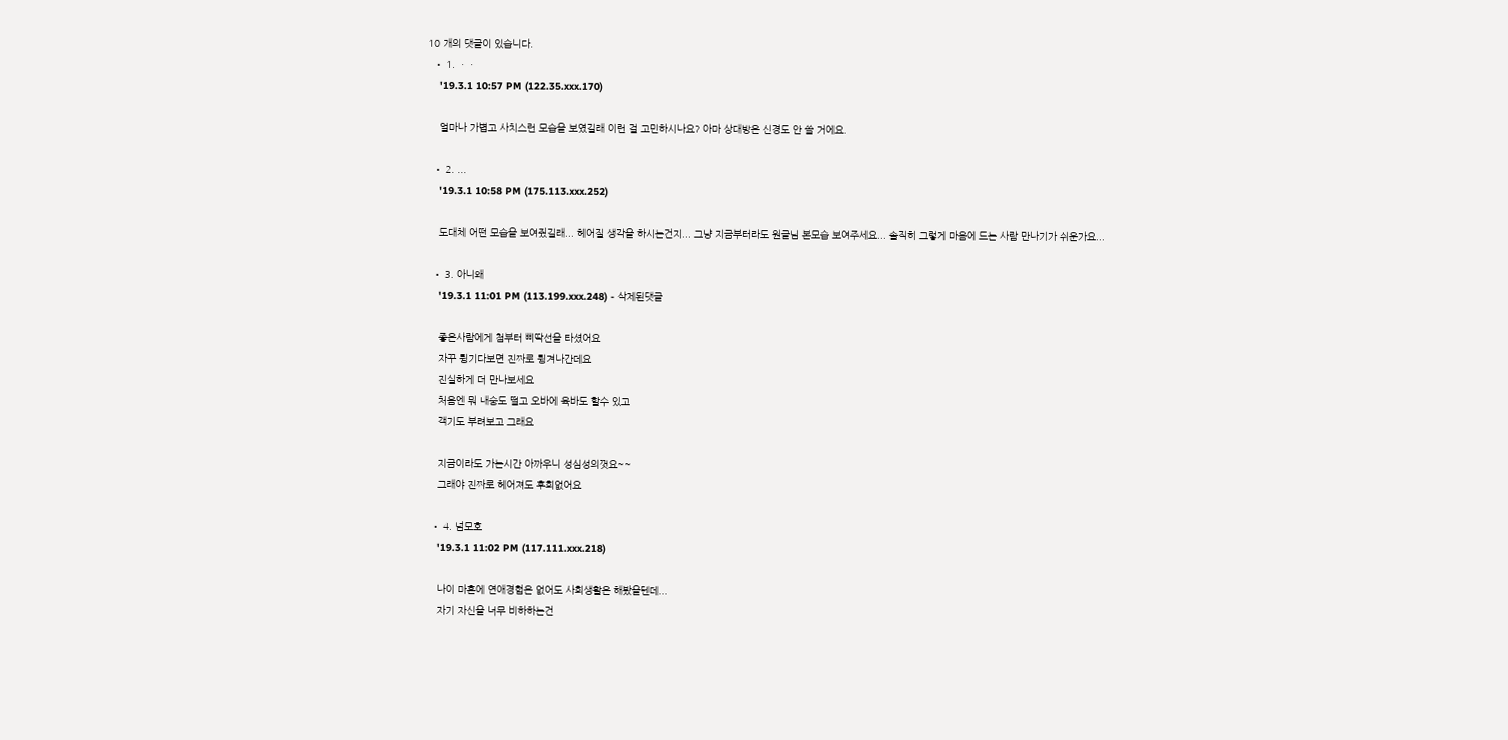10 개의 댓글이 있습니다.
  • 1. ㆍㆍ
    '19.3.1 10:57 PM (122.35.xxx.170)

    얼마나 가볍고 사치스런 모습을 보였길래 이런 걸 고민하시나요? 아마 상대방은 신경도 안 쓸 거에요.

  • 2. ...
    '19.3.1 10:58 PM (175.113.xxx.252)

    도대체 어떤 모습을 보여줬길래... 헤어질 생각을 하시는건지... 그냥 지금부터라도 원글님 본모습 보여주세요... 솔직히 그렇게 마음에 드는 사람 만나기가 쉬운가요...

  • 3. 아니왜
    '19.3.1 11:01 PM (113.199.xxx.248) - 삭제된댓글

    좋은사람에게 첨부터 삐딱선을 타셨어요
    자꾸 튕기다보면 진짜로 튕겨나간데요
    진실하게 더 만나보세요
    처음엔 뭐 내숭도 떨고 오바에 육바도 할수 있고
    객기도 부려보고 그래요

    지금이라도 가는시간 아까우니 성심성의껏요~~
    그래야 진짜로 헤어져도 후회없어요

  • 4. 넘모호
    '19.3.1 11:02 PM (117.111.xxx.218)

    나이 마흔에 연애경험은 없어도 사회생활은 해봤을텐데...
    자기 자신을 너무 비하하는건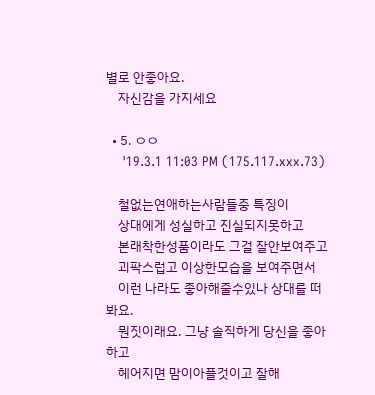별로 안좋아요.
    자신감을 가지세요

  • 5. ㅇㅇ
    '19.3.1 11:03 PM (175.117.xxx.73)

    철없는연애하는사람들중 특징이
    상대에게 성실하고 진실되지못하고
    본래착한성품이라도 그걸 잘안보여주고
    괴팍스럽고 이상한모습을 보여주면서
    이런 나라도 좋아해줄수있나 상대를 떠봐요.
    뭔짓이래요. 그냥 솔직하게 당신을 좋아하고
    헤어지면 맘이아플것이고 잘해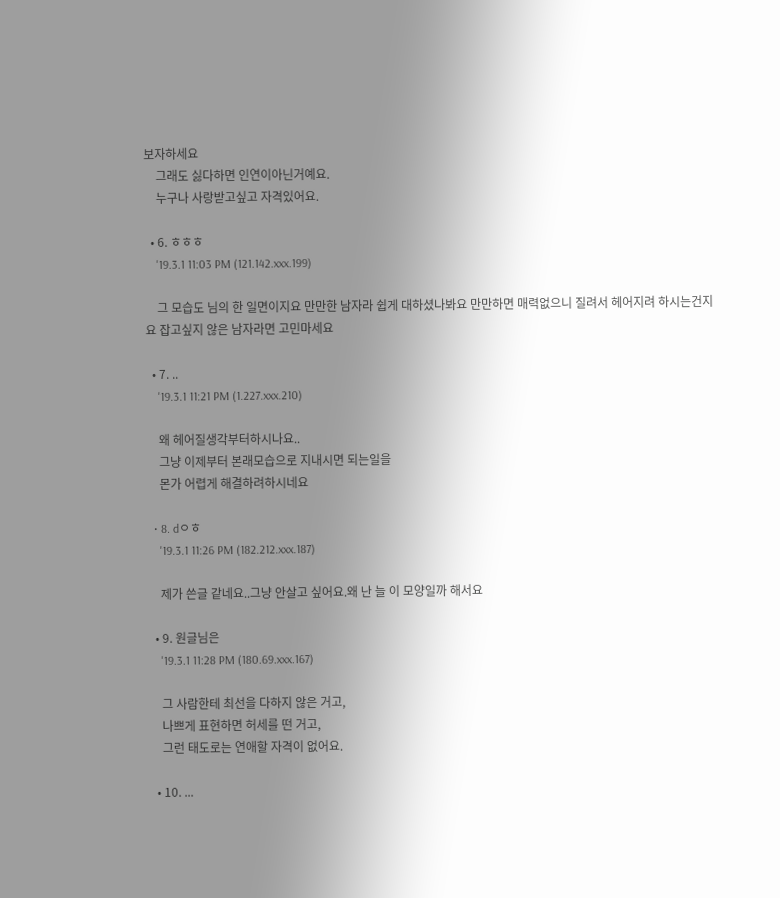보자하세요
    그래도 싫다하면 인연이아닌거예요.
    누구나 사랑받고싶고 자격있어요.

  • 6. ㅎㅎㅎ
    '19.3.1 11:03 PM (121.142.xxx.199)

    그 모습도 님의 한 일면이지요 만만한 남자라 쉽게 대하셨나봐요 만만하면 매력없으니 질려서 헤어지려 하시는건지요 잡고싶지 않은 남자라면 고민마세요

  • 7. ..
    '19.3.1 11:21 PM (1.227.xxx.210)

    왜 헤어질생각부터하시나요..
    그냥 이제부터 본래모습으로 지내시면 되는일을
    몬가 어렵게 해결하려하시네요

  • 8. dㅇㅎ
    '19.3.1 11:26 PM (182.212.xxx.187)

    제가 쓴글 같네요..그냥 안살고 싶어요.왜 난 늘 이 모양일까 해서요

  • 9. 원글님은
    '19.3.1 11:28 PM (180.69.xxx.167)

    그 사람한테 최선을 다하지 않은 거고,
    나쁘게 표현하면 허세를 떤 거고,
    그런 태도로는 연애할 자격이 없어요.

  • 10. ...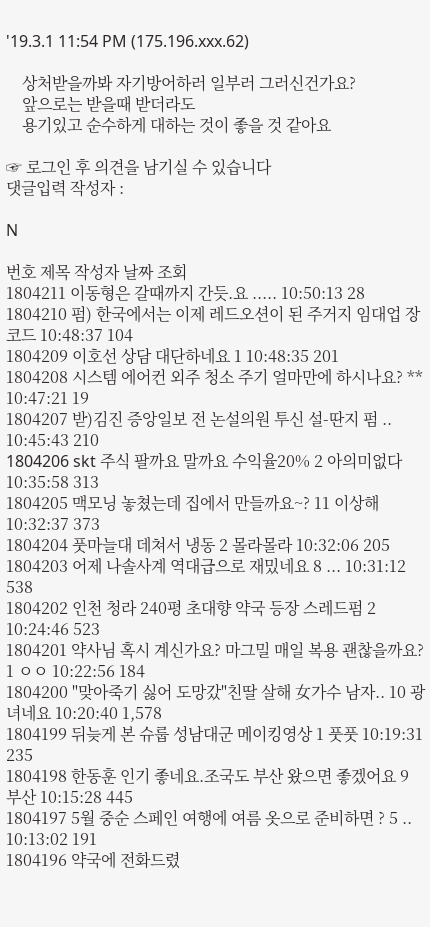'19.3.1 11:54 PM (175.196.xxx.62)

    상처받을까봐 자기방어하러 일부러 그러신건가요?
    앞으로는 받을때 받더라도
    용기있고 순수하게 대하는 것이 좋을 것 같아요

☞ 로그인 후 의견을 남기실 수 있습니다
댓글입력 작성자 :

N

번호 제목 작성자 날짜 조회
1804211 이동형은 갈때까지 간듯.요 ..... 10:50:13 28
1804210 펌) 한국에서는 이제 레드오션이 된 주거지 임대업 장코드 10:48:37 104
1804209 이호선 상담 대단하네요 1 10:48:35 201
1804208 시스템 에어컨 외주 청소 주기 얼마만에 하시나요? ** 10:47:21 19
1804207 받)김진 증앙일보 전 논설의원 투신 설-딴지 펌 .. 10:45:43 210
1804206 skt 주식 팔까요 말까요 수익율20% 2 아의미없다 10:35:58 313
1804205 맥모닝 놓쳤는데 집에서 만들까요~? 11 이상해 10:32:37 373
1804204 풋마늘대 데쳐서 냉동 2 몰라몰라 10:32:06 205
1804203 어제 나솔사계 역대급으로 재밌네요 8 ... 10:31:12 538
1804202 인천 청라 240평 초대향 약국 등장 스레드펌 2 10:24:46 523
1804201 약사님 혹시 계신가요? 마그밀 매일 복용 괜찮을까요? 1 ㅇㅇ 10:22:56 184
1804200 "맞아죽기 싫어 도망갔"친딸 살해 女가수 남자.. 10 광녀네요 10:20:40 1,578
1804199 뒤늦게 본 슈룹 성남대군 메이킹영상 1 풋풋 10:19:31 235
1804198 한동훈 인기 좋네요.조국도 부산 왔으면 좋겠어요 9 부산 10:15:28 445
1804197 5월 중순 스페인 여행에 여름 옷으로 준비하면 ? 5 .. 10:13:02 191
1804196 약국에 전화드렸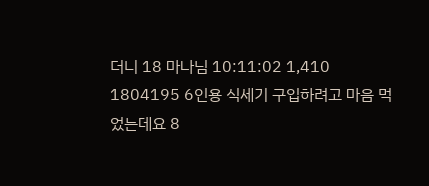더니 18 마나님 10:11:02 1,410
1804195 6인용 식세기 구입하려고 마음 먹었는데요 8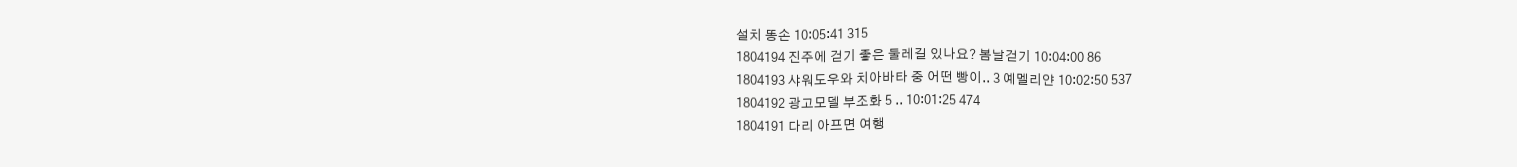설치 똥손 10:05:41 315
1804194 진주에 걷기 좋은 둘레길 있나요? 봄날걷기 10:04:00 86
1804193 샤워도우와 치아바타 중 어떤 빵이.. 3 예멜리얀 10:02:50 537
1804192 광고모델 부조화 5 .. 10:01:25 474
1804191 다리 아프면 여행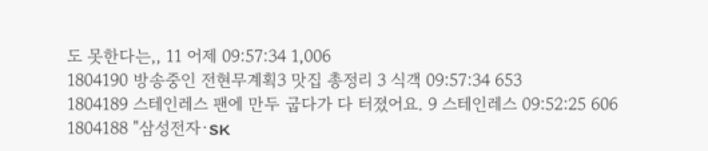도 못한다는,, 11 어제 09:57:34 1,006
1804190 방송중인 전현무계획3 맛집 총정리 3 식객 09:57:34 653
1804189 스테인레스 팬에 만두 굽다가 다 터졌어요. 9 스테인레스 09:52:25 606
1804188 "삼성전자·SK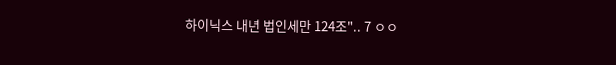하이닉스 내년 법인세만 124조".. 7 ㅇㅇ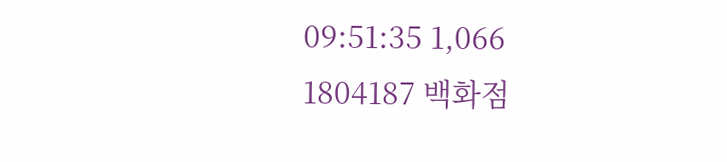09:51:35 1,066
1804187 백화점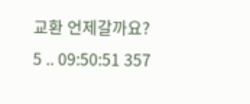교환 언제갈까요? 5 .. 09:50:51 357